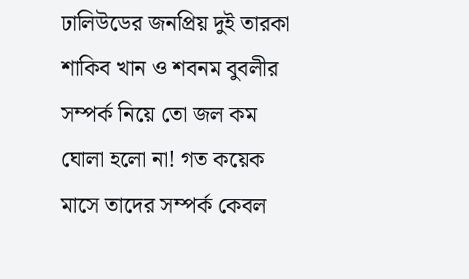ঢালিউডের জনপ্রিয় দুই তারকা শাকিব খান ও শবনম বুবলীর সম্পর্ক নিয়ে তো জল কম ঘোলা হলো না! গত কয়েক মাসে তাদের সম্পর্ক কেবল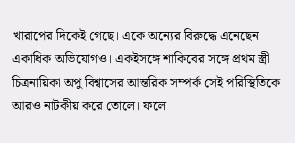খারাপের দিকেই গেছে। একে অন্যের বিরুদ্ধে এনেছেন একাধিক অভিযোগও। একইসঙ্গে শাকিবের সঙ্গে প্রথম স্ত্রী চিত্রনায়িকা অপু বিশ্বাসের আন্তরিক সম্পর্ক সেই পরিস্থিতিকে আরও নাটকীয় করে তোলে। ফলে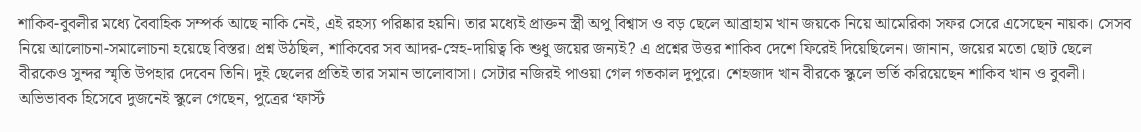শাকিব-বুবলীর মধ্যে বৈবাহিক সম্পর্ক আছে নাকি নেই, এই রহস্য পরিষ্কার হয়নি। তার মধ্যেই প্রাক্তন স্ত্রী অপু বিশ্বাস ও বড় ছেলে আব্রাহাম খান জয়কে নিয়ে আমেরিকা সফর সেরে এসেছেন নায়ক। সেসব নিয়ে আলোচনা-সমালোচনা হয়েছে বিস্তর। প্রশ্ন উঠছিল, শাকিবের সব আদর-স্নেহ-দায়িত্ব কি শুধু জয়ের জন্যই? এ প্রশ্নের উত্তর শাকিব দেশে ফিরেই দিয়েছিলেন। জানান, জয়ের মতো ছোট ছেলে বীরকেও সুন্দর স্মৃতি উপহার দেবেন তিনি। দুই ছেলের প্রতিই তার সমান ভালোবাসা। সেটার নজিরই পাওয়া গেল গতকাল দুপুরে। শেহজাদ খান বীরকে স্কুলে ভর্তি করিয়েছেন শাকিব খান ও বুবলী। অভিভাবক হিসেবে দুজনেই স্কুলে গেছেন, পুত্রের ‘ফার্স্ট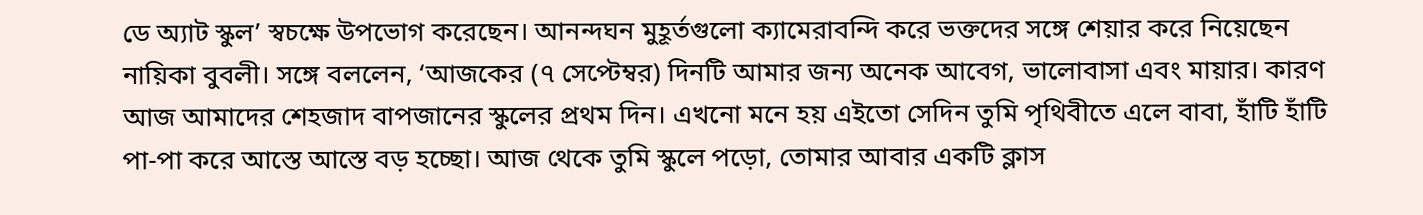ডে অ্যাট স্কুল’ স্বচক্ষে উপভোগ করেছেন। আনন্দঘন মুহূর্তগুলো ক্যামেরাবন্দি করে ভক্তদের সঙ্গে শেয়ার করে নিয়েছেন নায়িকা বুবলী। সঙ্গে বললেন, ‘আজকের (৭ সেপ্টেম্বর) দিনটি আমার জন্য অনেক আবেগ, ভালোবাসা এবং মায়ার। কারণ আজ আমাদের শেহজাদ বাপজানের স্কুলের প্রথম দিন। এখনো মনে হয় এইতো সেদিন তুমি পৃথিবীতে এলে বাবা, হাঁটি হাঁটি পা-পা করে আস্তে আস্তে বড় হচ্ছো। আজ থেকে তুমি স্কুলে পড়ো, তোমার আবার একটি ক্লাস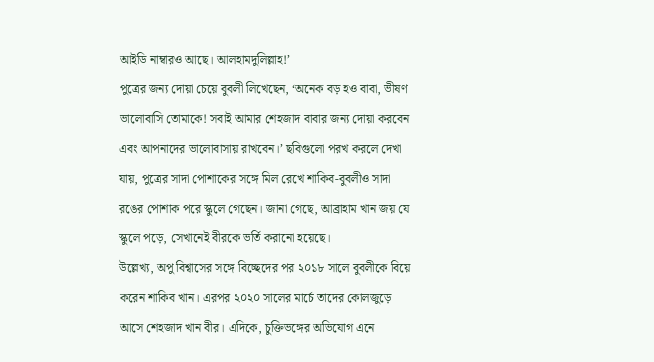আইডি নাম্বারও আছে। আলহামদুলিল্লাহ!’
পুত্রের জন্য দোয়া চেয়ে বুবলী লিখেছেন, ‘অনেক বড় হও বাবা, ভীষণ ভালোবাসি তোমাকে! সবাই আমার শেহজাদ বাবার জন্য দোয়া করবেন এবং আপনাদের ভালোবাসায় রাখবেন।’ ছবিগুলো পরখ করলে দেখা যায়, পুত্রের সাদা পোশাকের সঙ্গে মিল রেখে শাকিব-বুবলীও সাদা রঙের পোশাক পরে স্কুলে গেছেন। জানা গেছে, আব্রাহাম খান জয় যে স্কুলে পড়ে, সেখানেই বীরকে ভর্তি করানো হয়েছে।
উল্লেখ্য, অপু বিশ্বাসের সঙ্গে বিচ্ছেদের পর ২০১৮ সালে বুবলীকে বিয়ে করেন শাকিব খান। এরপর ২০২০ সালের মার্চে তাদের কোলজুড়ে আসে শেহজাদ খান বীর। এদিকে, চুক্তিভঙ্গের অভিযোগ এনে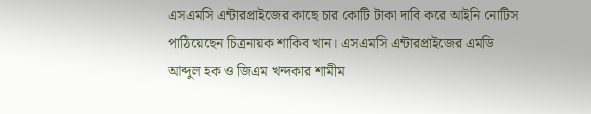এসএমসি এন্টারপ্রাইজের কাছে চার কোটি টাকা দাবি করে আইনি নোটিস পাঠিয়েছেন চিত্রনায়ক শাকিব খান। এসএমসি এন্টারপ্রাইজের এমডি আব্দুল হক ও জিএম খন্দকার শামীম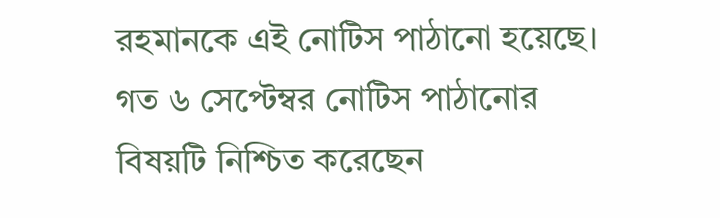রহমানকে এই নোটিস পাঠানো হয়েছে। গত ৬ সেপ্টেম্বর নোটিস পাঠানোর বিষয়টি নিশ্চিত করেছেন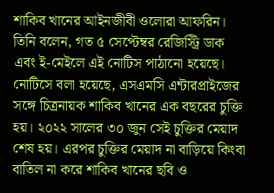শাকিব খানের আইনজীবী ওলোরা আফরিন। তিনি বলেন, গত ৫ সেপ্টেম্বর রেজিস্ট্রি ডাক এবং ই-মেইলে এই নোটিস পাঠানো হয়েছে। নোটিসে বলা হয়েছে, এসএমসি এন্টারপ্রাইজের সঙ্গে চিত্রনায়ক শাকিব খানের এক বছরের চুক্তি হয়। ২০২২ সালের ৩০ জুন সেই চুক্তির মেয়াদ শেষ হয়। এরপর চুক্তির মেয়াদ না বাড়িয়ে কিংবা বাতিল না করে শাকিব খানের ছবি ও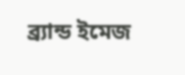ব্র্যান্ড ইমেজ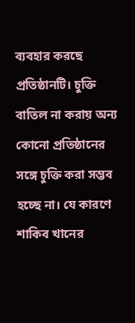ব্যবহার করছে প্রতিষ্ঠানটি। চুক্তি বাতিল না করায় অন্য কোনো প্রতিষ্ঠানের সঙ্গে চুক্তি করা সম্ভব হচ্ছে না। যে কারণে শাকিব খানের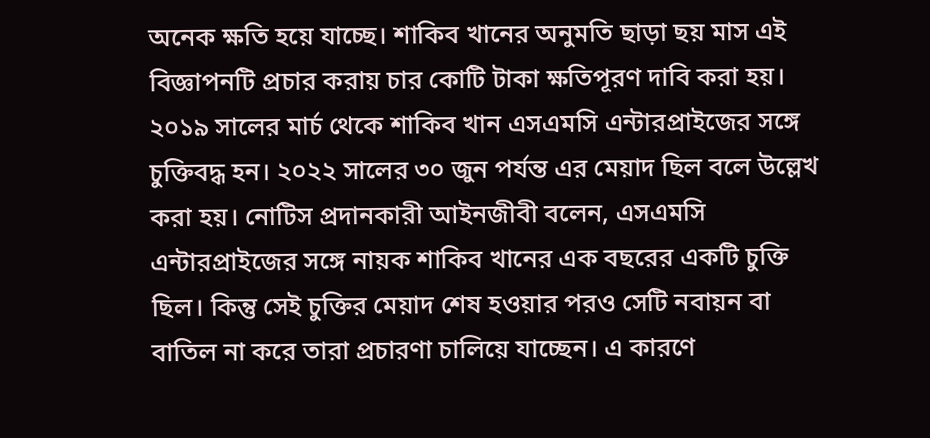অনেক ক্ষতি হয়ে যাচ্ছে। শাকিব খানের অনুমতি ছাড়া ছয় মাস এই বিজ্ঞাপনটি প্রচার করায় চার কোটি টাকা ক্ষতিপূরণ দাবি করা হয়। ২০১৯ সালের মার্চ থেকে শাকিব খান এসএমসি এন্টারপ্রাইজের সঙ্গে চুক্তিবদ্ধ হন। ২০২২ সালের ৩০ জুন পর্যন্ত এর মেয়াদ ছিল বলে উল্লেখ করা হয়। নোটিস প্রদানকারী আইনজীবী বলেন, এসএমসি এন্টারপ্রাইজের সঙ্গে নায়ক শাকিব খানের এক বছরের একটি চুক্তি ছিল। কিন্তু সেই চুক্তির মেয়াদ শেষ হওয়ার পরও সেটি নবায়ন বা বাতিল না করে তারা প্রচারণা চালিয়ে যাচ্ছেন। এ কারণে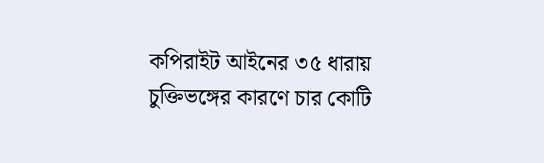কপিরাইট আইনের ৩৫ ধারায় চুক্তিভঙ্গের কারণে চার কোটি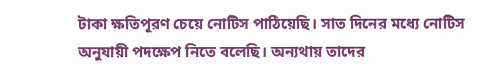টাকা ক্ষতিপূরণ চেয়ে নোটিস পাঠিয়েছি। সাত দিনের মধ্যে নোটিস অনুযায়ী পদক্ষেপ নিতে বলেছি। অন্যথায় তাদের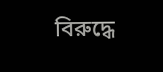বিরুদ্ধে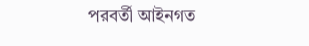পরবর্তী আইনগত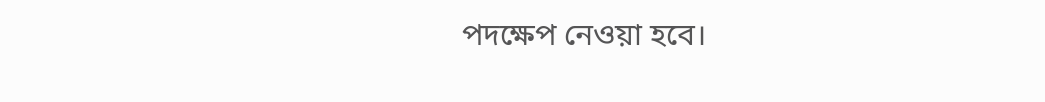পদক্ষেপ নেওয়া হবে।